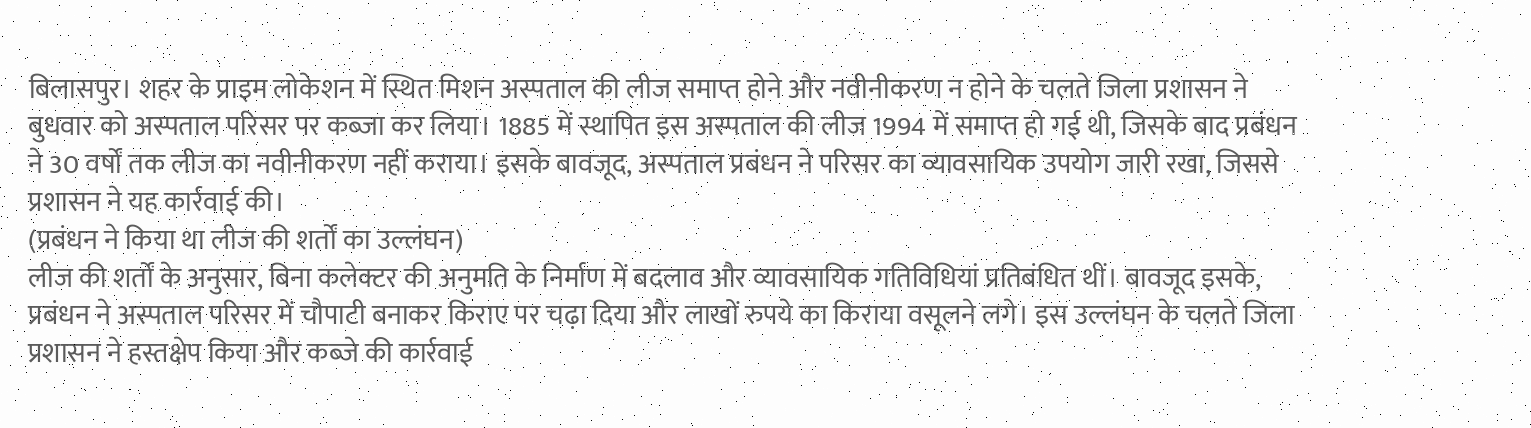बिलासपुर। शहर के प्राइम लोकेशन में स्थित मिशन अस्पताल की लीज समाप्त होने और नवीनीकरण न होने के चलते जिला प्रशासन ने बुधवार को अस्पताल परिसर पर कब्जा कर लिया। 1885 में स्थापित इस अस्पताल की लीज 1994 में समाप्त हो गई थी, जिसके बाद प्रबंधन ने 30 वर्षों तक लीज का नवीनीकरण नहीं कराया। इसके बावजूद, अस्पताल प्रबंधन ने परिसर का व्यावसायिक उपयोग जारी रखा, जिससे प्रशासन ने यह कार्रवाई की।
(प्रबंधन ने किया था लीज की शर्तों का उल्लंघन)
लीज की शर्तों के अनुसार, बिना कलेक्टर की अनुमति के निर्माण में बदलाव और व्यावसायिक गतिविधियां प्रतिबंधित थीं। बावजूद इसके, प्रबंधन ने अस्पताल परिसर में चौपाटी बनाकर किराए पर चढ़ा दिया और लाखों रुपये का किराया वसूलने लगे। इस उल्लंघन के चलते जिला प्रशासन ने हस्तक्षेप किया और कब्जे की कार्रवाई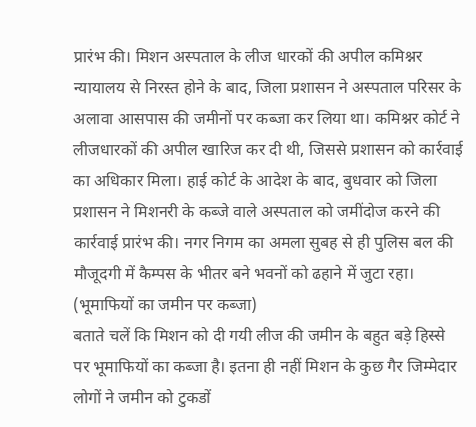प्रारंभ की। मिशन अस्पताल के लीज धारकों की अपील कमिश्नर न्यायालय से निरस्त होने के बाद, जिला प्रशासन ने अस्पताल परिसर के अलावा आसपास की जमीनों पर कब्जा कर लिया था। कमिश्नर कोर्ट ने लीजधारकों की अपील खारिज कर दी थी, जिससे प्रशासन को कार्रवाई का अधिकार मिला। हाई कोर्ट के आदेश के बाद, बुधवार को जिला प्रशासन ने मिशनरी के कब्जे वाले अस्पताल को जमींदोज करने की कार्रवाई प्रारंभ की। नगर निगम का अमला सुबह से ही पुलिस बल की मौजूदगी में कैम्पस के भीतर बने भवनों को ढहाने में जुटा रहा।
(भूमाफियों का जमीन पर कब्जा)
बताते चलें कि मिशन को दी गयी लीज की जमीन के बहुत बड़े हिस्से पर भूमाफियों का कब्जा है। इतना ही नहीं मिशन के कुछ गैर जिम्मेदार लोगों ने जमीन को टुकडों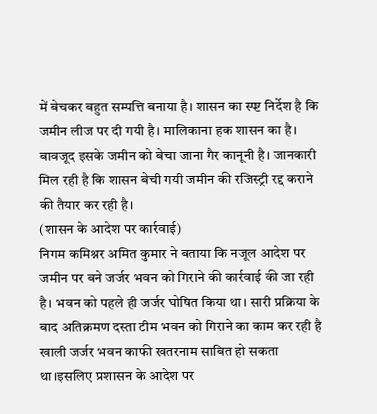में बेचकर बहुत सम्पत्ति बनाया है। शासन का स्प्ष्ट निर्देश है कि जमीन लीज पर दी गयी है। मालिकाना हक शासन का है। बावजूद इसके जमीन को बेचा जाना गैर कानूनी है। जानकारी मिल रही है कि शासन बेची गयी जमीन की रजिस्ट्री रद्द कराने की तैयार कर रही है।
(शासन के आदेश पर कार्रवाई)
निगम कमिश्नर अमित कुमार ने बताया कि नजूल आदेश पर जमीन पर बने जर्जर भवन को गिराने की कार्रवाई की जा रही है। भवन को पहले ही जर्जर घोषित किया था। सारी प्रक्रिया के बाद अतिक्रमण दस्ता टीम भवन को गिराने का काम कर रही है खाली जर्जर भवन काफी खतरनाम साबित हो सकता था।इसलिए प्रशासन के आदेश पर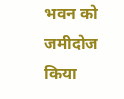भवन को जमीदोज किया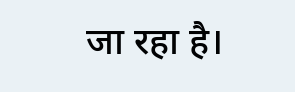जा रहा है।